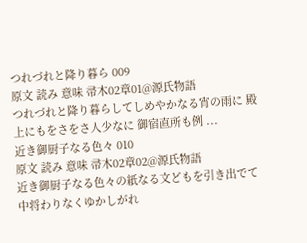つれづれと降り暮ら 009
原文 読み 意味 帚木02章01@源氏物語
つれづれと降り暮らしてしめやかなる宵の雨に 殿上にもをさをさ人少なに 御宿直所も例 ...
近き御厨子なる色々 010
原文 読み 意味 帚木02章02@源氏物語
近き御厨子なる色々の紙なる文どもを引き出でて 中将わりなくゆかしがれ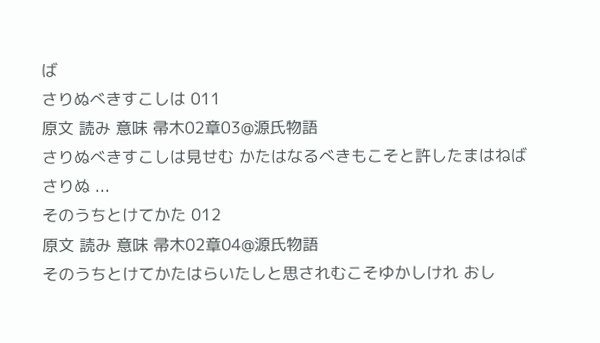ば
さりぬべきすこしは 011
原文 読み 意味 帚木02章03@源氏物語
さりぬべきすこしは見せむ かたはなるべきもこそと許したまはねば
さりぬ ...
そのうちとけてかた 012
原文 読み 意味 帚木02章04@源氏物語
そのうちとけてかたはらいたしと思されむこそゆかしけれ おし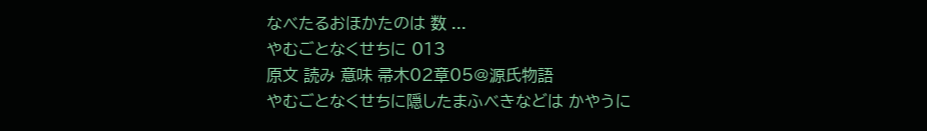なべたるおほかたのは 数 ...
やむごとなくせちに 013
原文 読み 意味 帚木02章05@源氏物語
やむごとなくせちに隠したまふべきなどは かやうに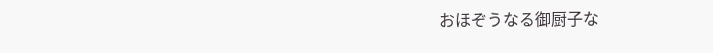おほぞうなる御厨子な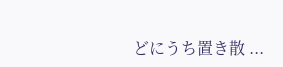どにうち置き散 ...